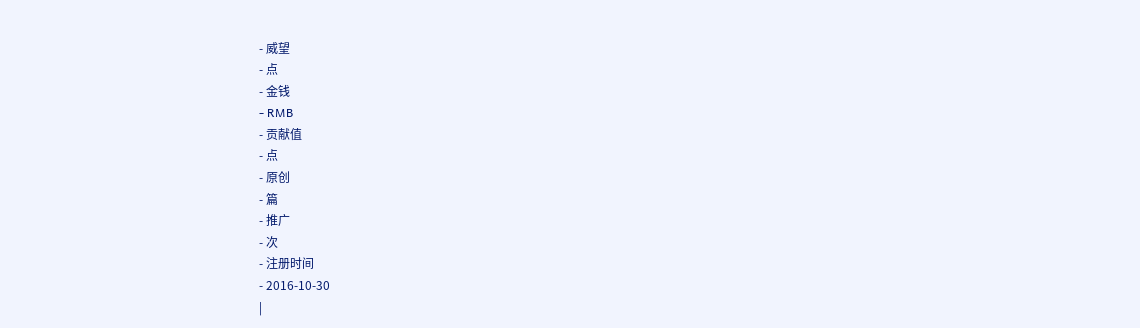- 威望
- 点
- 金钱
- RMB
- 贡献值
- 点
- 原创
- 篇
- 推广
- 次
- 注册时间
- 2016-10-30
|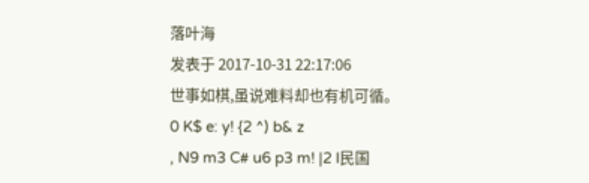落叶海
发表于 2017-10-31 22:17:06
世事如棋,虽说难料却也有机可循。
0 K$ e: y! {2 ^) b& z
, N9 m3 C# u6 p3 m! |2 l民国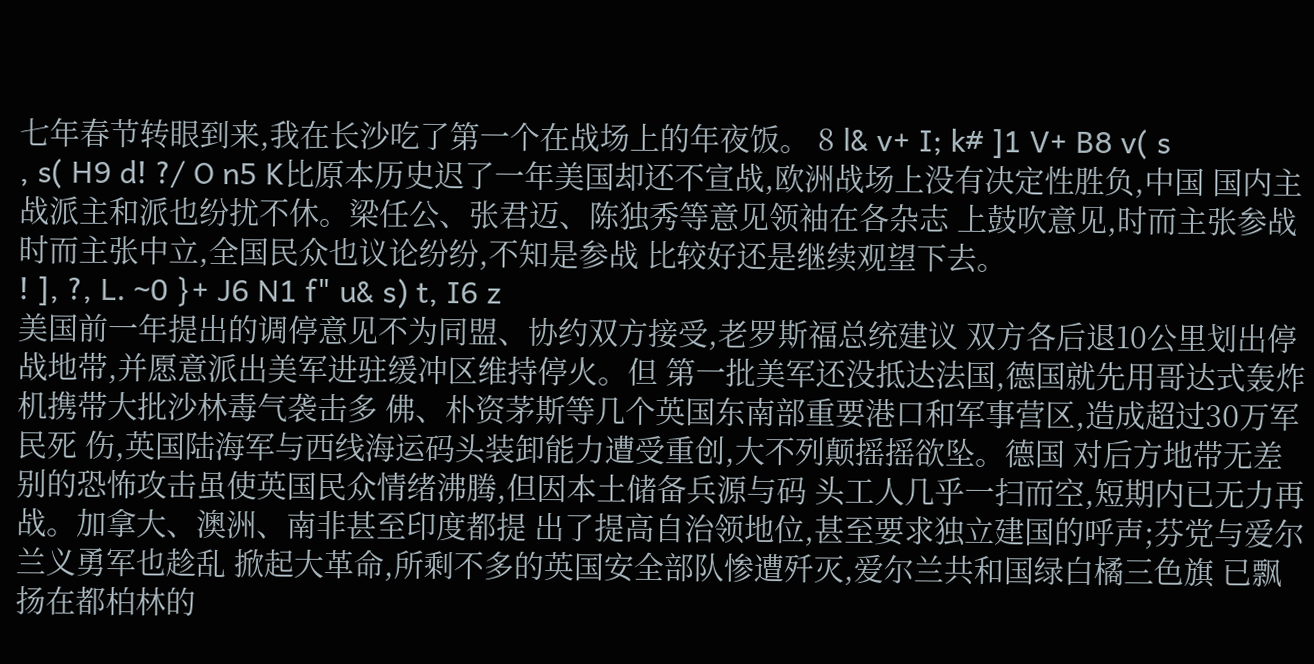七年春节转眼到来,我在长沙吃了第一个在战场上的年夜饭。 8 l& v+ I; k# ]1 V+ B8 v( s
, s( H9 d! ?/ O n5 K比原本历史迟了一年美国却还不宣战,欧洲战场上没有决定性胜负,中国 国内主战派主和派也纷扰不休。梁任公、张君迈、陈独秀等意见领袖在各杂志 上鼓吹意见,时而主张参战时而主张中立,全国民众也议论纷纷,不知是参战 比较好还是继续观望下去。
! ], ?, L. ~0 }+ J6 N1 f" u& s) t, I6 z
美国前一年提出的调停意见不为同盟、协约双方接受,老罗斯福总统建议 双方各后退10公里划出停战地带,并愿意派出美军进驻缓冲区维持停火。但 第一批美军还没抵达法国,德国就先用哥达式轰炸机携带大批沙林毒气袭击多 佛、朴资茅斯等几个英国东南部重要港口和军事营区,造成超过30万军民死 伤,英国陆海军与西线海运码头装卸能力遭受重创,大不列颠摇摇欲坠。德国 对后方地带无差别的恐怖攻击虽使英国民众情绪沸腾,但因本土储备兵源与码 头工人几乎一扫而空,短期内已无力再战。加拿大、澳洲、南非甚至印度都提 出了提高自治领地位,甚至要求独立建国的呼声;芬党与爱尔兰义勇军也趁乱 掀起大革命,所剩不多的英国安全部队惨遭歼灭,爱尔兰共和国绿白橘三色旗 已飘扬在都柏林的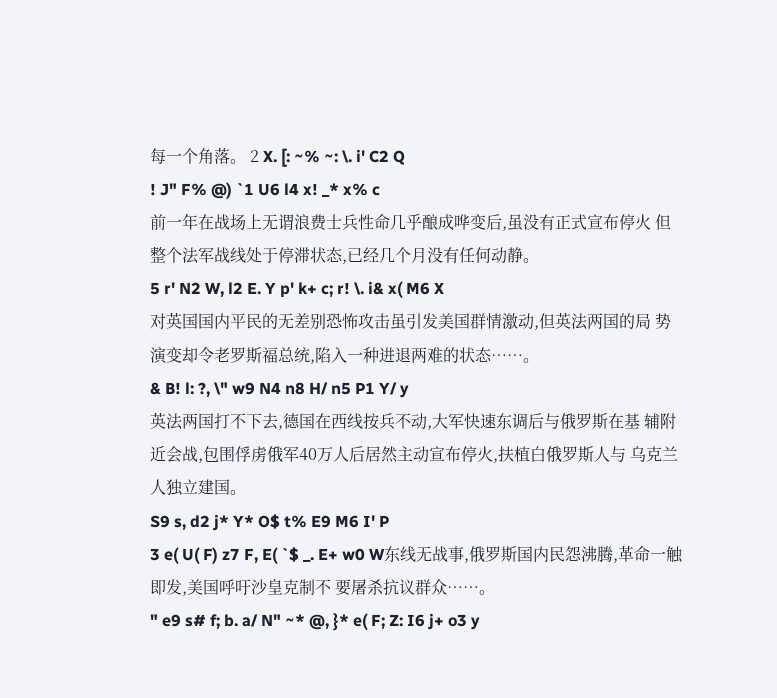每一个角落。 2 X. [: ~% ~: \. i' C2 Q
! J" F% @) `1 U6 l4 x! _* x% c
前一年在战场上无谓浪费士兵性命几乎酿成哗变后,虽没有正式宣布停火 但整个法军战线处于停滞状态,已经几个月没有任何动静。
5 r' N2 W, l2 E. Y p' k+ c; r! \. i& x( M6 X
对英国国内平民的无差别恐怖攻击虽引发美国群情激动,但英法两国的局 势演变却令老罗斯福总统,陷入一种进退两难的状态……。
& B! l: ?, \" w9 N4 n8 H/ n5 P1 Y/ y
英法两国打不下去,德国在西线按兵不动,大军快速东调后与俄罗斯在基 辅附近会战,包围俘虏俄军40万人后居然主动宣布停火,扶植白俄罗斯人与 乌克兰人独立建国。
S9 s, d2 j* Y* O$ t% E9 M6 I' P
3 e( U( F) z7 F, E( `$ _. E+ w0 W东线无战事,俄罗斯国内民怨沸腾,革命一触即发,美国呼吁沙皇克制不 要屠杀抗议群众……。
" e9 s# f; b. a/ N" ~* @, }* e( F; Z: I6 j+ o3 y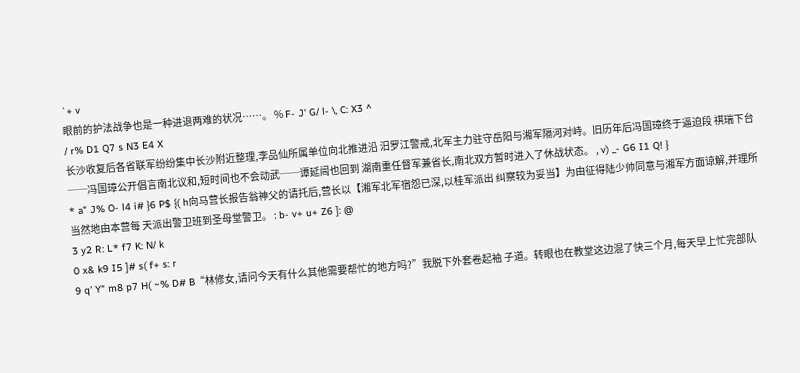`+ v
眼前的护法战争也是一种进退两难的状况……。 % F- J' G/ l- \, C: X3 ^
/ r% D1 Q7 s N3 E4 X
长沙收复后各省联军纷纷集中长沙附近整理,李品仙所属单位向北推进沿 汨罗江警戒,北军主力驻守岳阳与湘军隔河对峙。旧历年后冯国璋终于逼迫段 祺瑞下台──冯国璋公开倡言南北议和,短时间也不会动武──谭延闿也回到 湖南重任督军兼省长,南北双方暂时进入了休战状态。 , v) _- G6 I1 Q! }
* a" J% O- l4 i# }6 P$ {( h向马营长报告翁神父的请托后,营长以【湘军北军宿怨已深,以桂军派出 纠察较为妥当】为由征得陆少帅同意与湘军方面谅解,并理所当然地由本营每 天派出警卫班到圣母堂警卫。 : b- v+ u+ Z6 ]: @
3 y2 R: L* f7 K: N/ k
0 x& k9 I5 ]# s( f+ s: r
9 q' Y" m8 p7 H( ~% D# B“林修女,请问今天有什么其他需要帮忙的地方吗?”我脱下外套卷起袖 子道。转眼也在教堂这边混了快三个月,每天早上忙完部队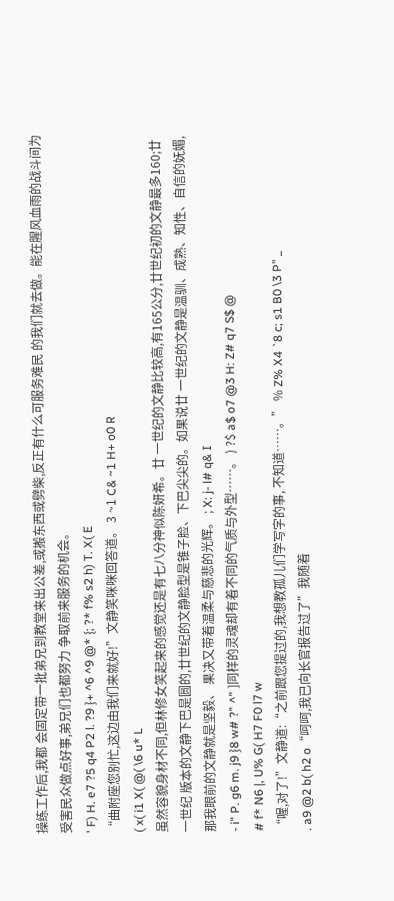操练工作后,我都 会固定带一批弟兄到教堂来出公差,或搬东西或劈柴,反正有什么可服务难民 的我们就去做。能在腥风血雨的战斗间为受害民众做点好事,弟兄们也都努力 争取前来服务的机会。
' F) H. e7 ?5 q4 P2 l. ?9 }+ ^6 ^9 @* {; ?* f% s2 h) T. X( E
“曲附座您别忙,这边由我们来就好!”文静笑咪咪回答道。 3 ~1 C& ~1 H+ o0 R
( x( i1 X( @( \6 u* L
虽然容貌身材不同,但林修女笑起来的感觉还是有七八分神似陈妍希。廿 一世纪的文静比较高,有165公分,廿世纪初的文静最多160;廿一世纪 版本的文静下巴是圆的,廿世纪的文静脸型是锥子脸、下巴尖尖的。如果说廿 一世纪的文静是温驯、成熟、知性、自信的妩媚,那我眼前的文静就是坚毅、 果决又带着温柔与慈悲的光辉。 ; X: j- l# q& I
- i" P. g6 m. j9 }8 w# ?" ^" ]同样的灵魂却有着不同的气质与外型……。 ) ?$ a$ o7 @3 H: Z# q7 S$ @
# f* N6 |, U% G( H7 F0 l7 w
“喔,对了!”文静道:“之前跟您提过的,我想教孤儿们学写字的事, 不知道……。” % Z% X4 `8 c; s1 B0 \3 P" _
. a9 @2 b( h2 o“呵呵,我已向长官报告过了”我随着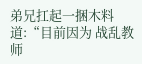弟兄扛起一捆木料道:“目前因为 战乱教师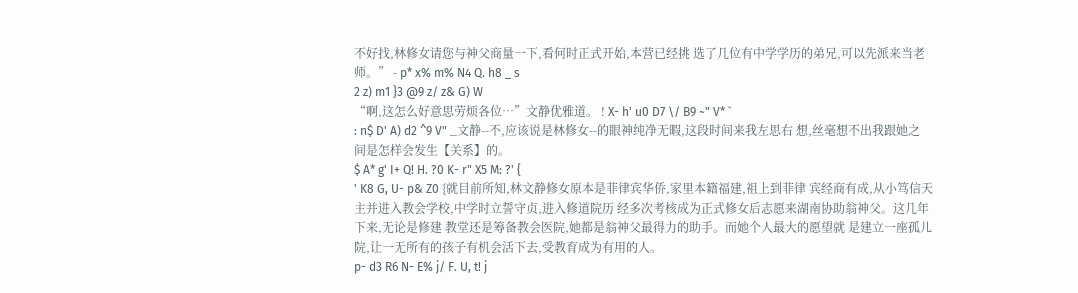不好找,林修女请您与神父商量一下,看何时正式开始,本营已经挑 选了几位有中学学历的弟兄,可以先派来当老师。” - p* x% m% N4 Q. h8 _ s
2 z) m1 }3 @9 z/ z& G) W
“啊,这怎么好意思劳烦各位…”文静优雅道。 ! X- h' u0 D7 \/ B9 ~" V* `
: n$ D' A) d2 ^9 V" _文静--不,应该说是林修女--的眼神纯净无暇,这段时间来我左思右 想,丝毫想不出我跟她之间是怎样会发生【关系】的。
$ A* g' I+ Q! H. ?0 K- r" X5 M: ?' {
' K8 G, U- p& Z0 {就目前所知,林文静修女原本是菲律宾华侨,家里本籍福建,祖上到菲律 宾经商有成,从小笃信天主并进入教会学校,中学时立誓守贞,进入修道院历 经多次考核成为正式修女后志愿来湖南协助翁神父。这几年下来,无论是修建 教堂还是筹备教会医院,她都是翁神父最得力的助手。而她个人最大的愿望就 是建立一座孤儿院,让一无所有的孩子有机会活下去,受教育成为有用的人。
p- d3 R6 N- E% j/ F. U, t! j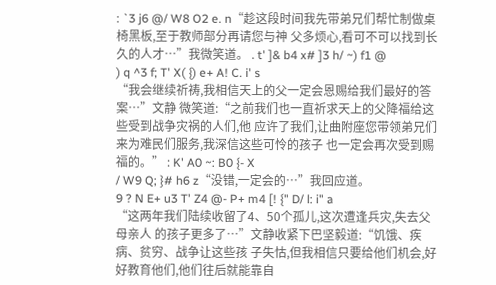: `3 j6 @/ W8 O2 e. n“趁这段时间我先带弟兄们帮忙制做桌椅黑板,至于教师部分再请您与神 父多烦心,看可不可以找到长久的人才…”我微笑道。 . t' ]& b4 x# ]3 h/ ~) f1 @
) q ^3 f; T' X( {) e+ A! C. i' s
“我会继续祈祷,我相信天上的父一定会恩赐给我们最好的答案…”文静 微笑道:“之前我们也一直祈求天上的父降福给这些受到战争灾祸的人们,他 应许了我们,让曲附座您带领弟兄们来为难民们服务,我深信这些可怜的孩子 也一定会再次受到赐福的。” : K' A0 ~: B0 {- X
/ W9 Q; }# h6 z“没错,一定会的…”我回应道。
9 ? N E+ u3 T' Z4 @- P+ m4 [! {" D/ l: i" a
“这两年我们陆续收留了4、50个孤儿,这次遭逢兵灾,失去父母亲人 的孩子更多了…”文静收紧下巴坚毅道:“饥饿、疾病、贫穷、战争让这些孩 子失怙,但我相信只要给他们机会,好好教育他们,他们往后就能靠自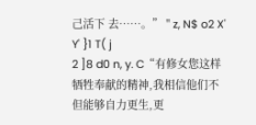己活下 去……。” " z, N$ o2 X' Y' }1 T( j
2 ]8 d0 n, y. C“有修女您这样牺牲奉献的精神,我相信他们不但能够自力更生,更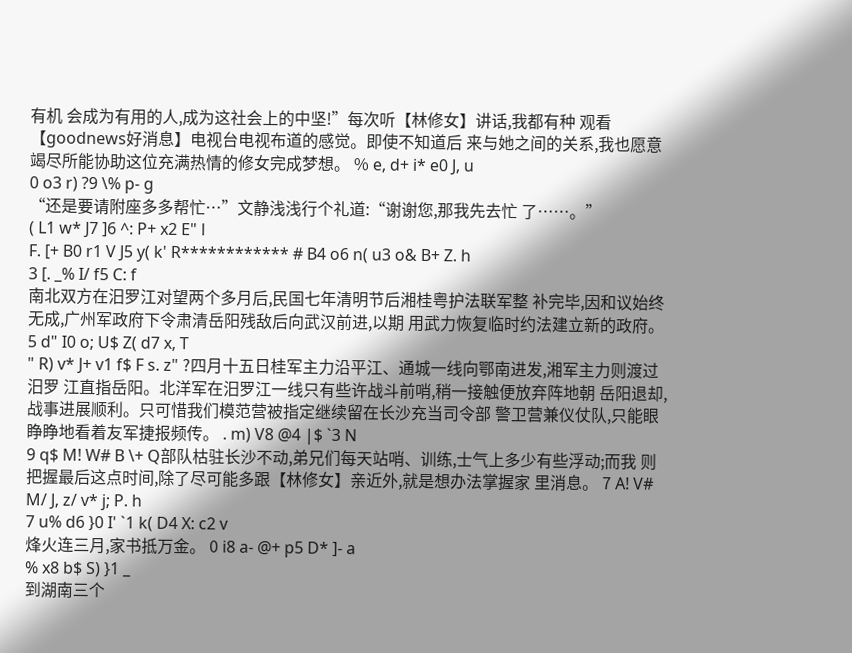有机 会成为有用的人,成为这社会上的中坚!”每次听【林修女】讲话,我都有种 观看【goodnews好消息】电视台电视布道的感觉。即使不知道后 来与她之间的关系,我也愿意竭尽所能协助这位充满热情的修女完成梦想。 % e, d+ i* e0 J, u
0 o3 r) ?9 \% p- g
“还是要请附座多多帮忙…”文静浅浅行个礼道:“谢谢您,那我先去忙 了……。”
( L1 w* J7 ]6 ^: P+ x2 E" l
F. [+ B0 r1 V J5 y( k' R************ # B4 o6 n( u3 o& B+ Z. h
3 [. _% I/ f5 C: f
南北双方在汨罗江对望两个多月后,民国七年清明节后湘桂粤护法联军整 补完毕,因和议始终无成,广州军政府下令肃清岳阳残敌后向武汉前进,以期 用武力恢复临时约法建立新的政府。 5 d" I0 o; U$ Z( d7 x, T
" R) v* J+ v1 f$ F s. z" ?四月十五日桂军主力沿平江、通城一线向鄂南进发,湘军主力则渡过汨罗 江直指岳阳。北洋军在汨罗江一线只有些许战斗前哨,稍一接触便放弃阵地朝 岳阳退却,战事进展顺利。只可惜我们模范营被指定继续留在长沙充当司令部 警卫营兼仪仗队,只能眼睁睁地看着友军捷报频传。 . m) V8 @4 |$ `3 N
9 q$ M! W# B \+ Q部队枯驻长沙不动,弟兄们每天站哨、训练,士气上多少有些浮动;而我 则把握最后这点时间,除了尽可能多跟【林修女】亲近外,就是想办法掌握家 里消息。 7 A! V# M/ J, z/ v* j; P. h
7 u% d6 }0 I' `1 k( D4 X: c2 v
烽火连三月,家书抵万金。 0 i8 a- @+ p5 D* ]- a
% x8 b$ S) }1 _
到湖南三个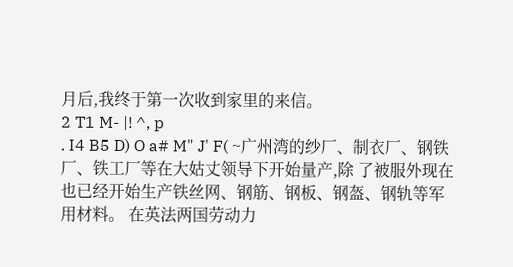月后,我终于第一次收到家里的来信。
2 T1 M- |! ^, p
. I4 B5 D) O a# M" J' F( ~广州湾的纱厂、制衣厂、钢铁厂、铁工厂等在大姑丈领导下开始量产,除 了被服外现在也已经开始生产铁丝网、钢筋、钢板、钢盔、钢轨等军用材料。 在英法两国劳动力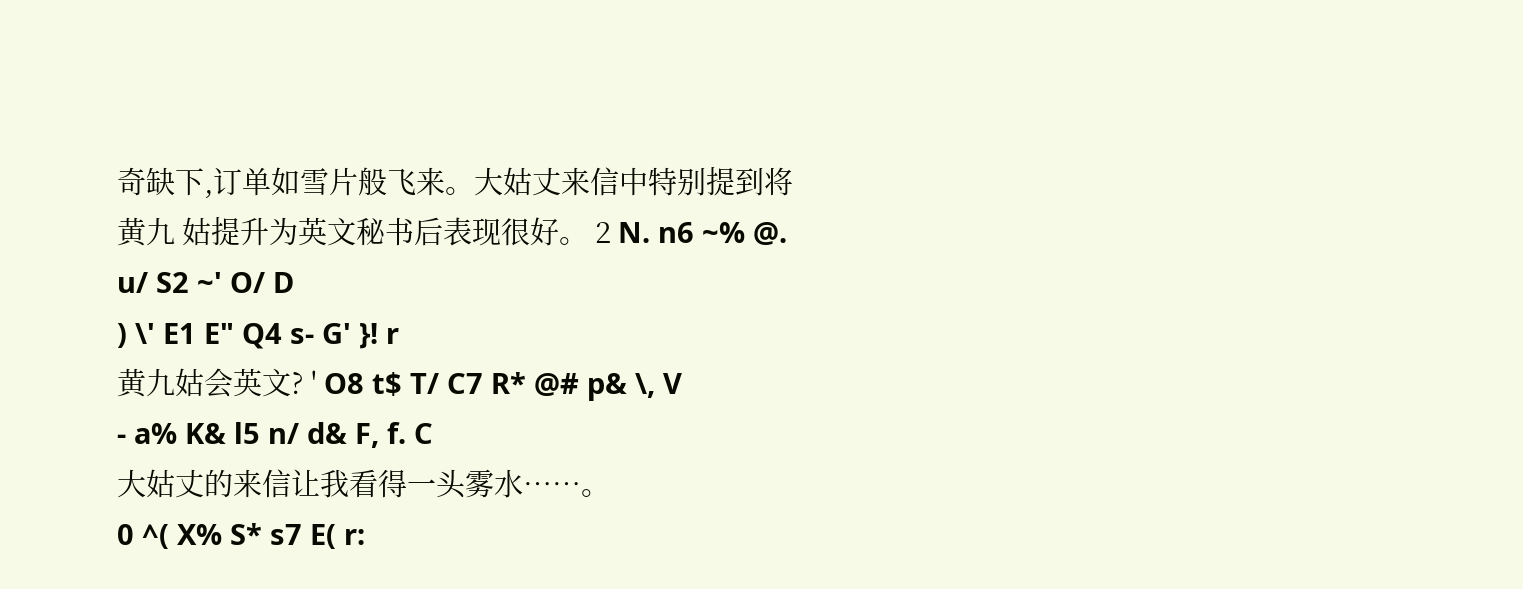奇缺下,订单如雪片般飞来。大姑丈来信中特别提到将黄九 姑提升为英文秘书后表现很好。 2 N. n6 ~% @. u/ S2 ~' O/ D
) \' E1 E" Q4 s- G' }! r
黄九姑会英文? ' O8 t$ T/ C7 R* @# p& \, V
- a% K& l5 n/ d& F, f. C
大姑丈的来信让我看得一头雾水……。
0 ^( X% S* s7 E( r: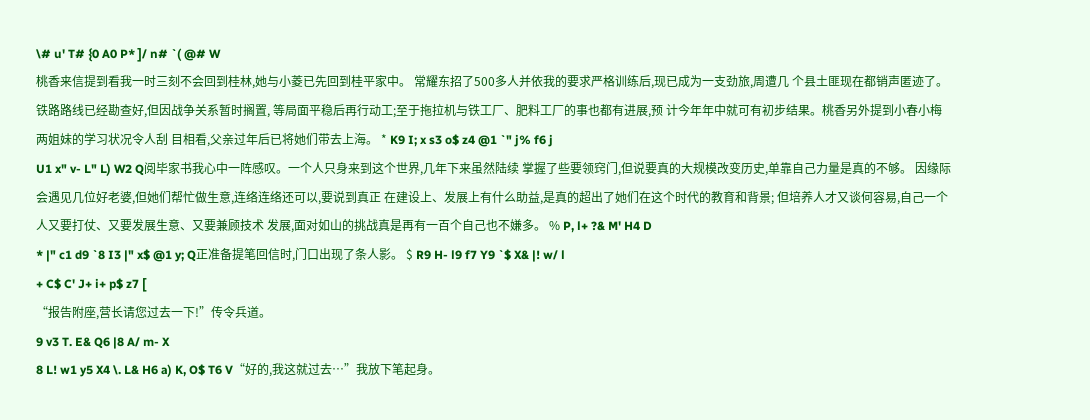\# u' T# {0 A0 P* ]/ n# `( @# W
桃香来信提到看我一时三刻不会回到桂林,她与小菱已先回到桂平家中。 常耀东招了500多人并依我的要求严格训练后,现已成为一支劲旅,周遭几 个县土匪现在都销声匿迹了。铁路路线已经勘查好,但因战争关系暂时搁置, 等局面平稳后再行动工;至于拖拉机与铁工厂、肥料工厂的事也都有进展,预 计今年年中就可有初步结果。桃香另外提到小春小梅两姐妹的学习状况令人刮 目相看,父亲过年后已将她们带去上海。 * K9 I; x s3 o$ z4 @1 `" j% f6 j
U1 x" v- L" L) W2 Q阅毕家书我心中一阵感叹。一个人只身来到这个世界,几年下来虽然陆续 掌握了些要领窍门,但说要真的大规模改变历史,单靠自己力量是真的不够。 因缘际会遇见几位好老婆,但她们帮忙做生意,连络连络还可以,要说到真正 在建设上、发展上有什么助益,是真的超出了她们在这个时代的教育和背景; 但培养人才又谈何容易,自己一个人又要打仗、又要发展生意、又要兼顾技术 发展,面对如山的挑战真是再有一百个自己也不嫌多。 % P, l+ ?& M' H4 D
* |" c1 d9 `8 I3 |" x$ @1 y; Q正准备提笔回信时,门口出现了条人影。 $ R9 H- l9 f7 Y9 `$ X& |! w/ l
+ C$ C' J+ i+ p$ z7 [
“报告附座,营长请您过去一下!”传令兵道。
9 v3 T. E& Q6 |8 A/ m- X
8 L! w1 y5 X4 \. L& H6 a) K, O$ T6 V“好的,我这就过去…”我放下笔起身。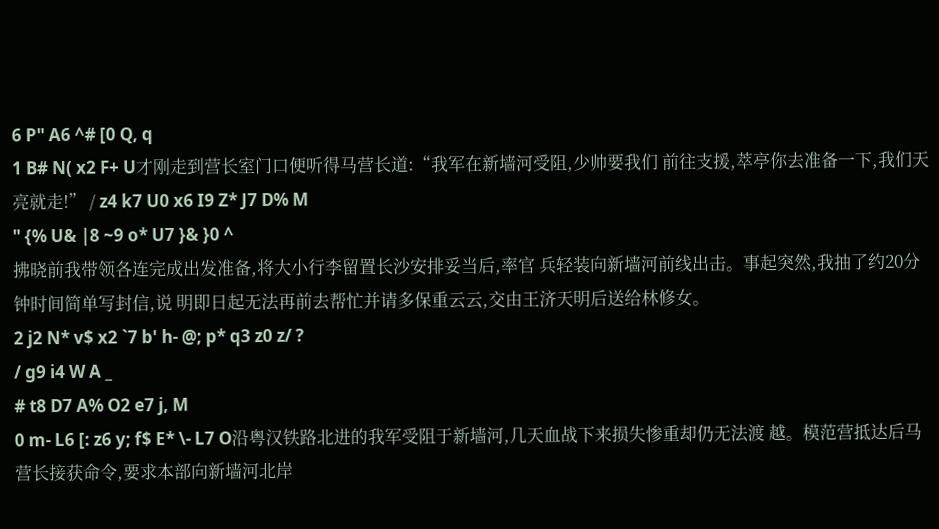6 P" A6 ^# [0 Q, q
1 B# N( x2 F+ U才刚走到营长室门口便听得马营长道:“我军在新墙河受阻,少帅要我们 前往支援,萃亭你去准备一下,我们天亮就走!” / z4 k7 U0 x6 I9 Z* J7 D% M
" {% U& |8 ~9 o* U7 }& }0 ^
拂晓前我带领各连完成出发准备,将大小行李留置长沙安排妥当后,率官 兵轻装向新墙河前线出击。事起突然,我抽了约20分钟时间简单写封信,说 明即日起无法再前去帮忙并请多保重云云,交由王济天明后送给林修女。
2 j2 N* v$ x2 `7 b' h- @; p* q3 z0 z/ ?
/ g9 i4 W A _
# t8 D7 A% O2 e7 j, M
0 m- L6 [: z6 y; f$ E* \- L7 O沿粤汉铁路北进的我军受阻于新墙河,几天血战下来损失惨重却仍无法渡 越。模范营抵达后马营长接获命令,要求本部向新墙河北岸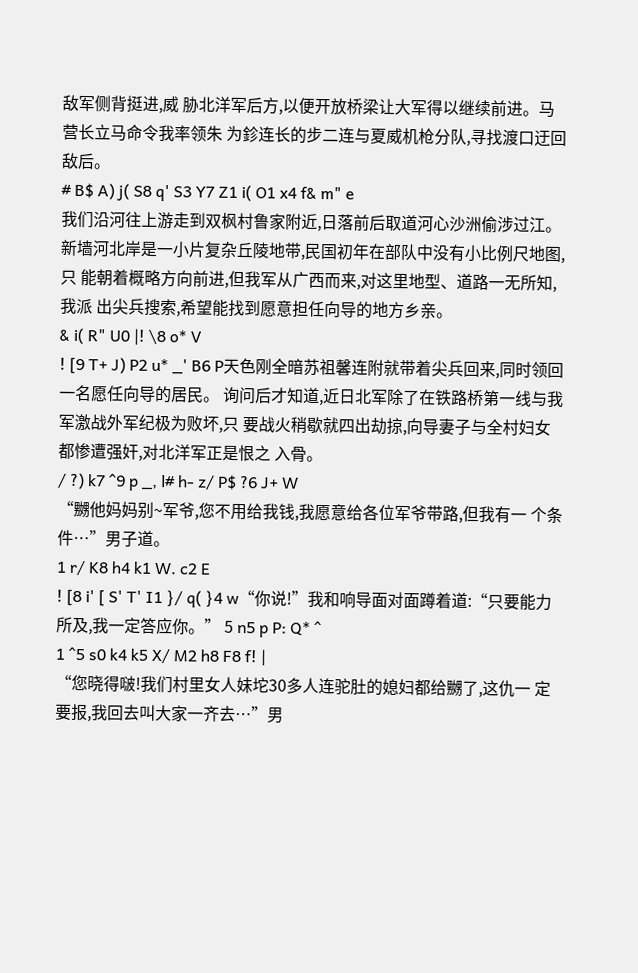敌军侧背挺进,威 胁北洋军后方,以便开放桥梁让大军得以继续前进。马营长立马命令我率领朱 为鉁连长的步二连与夏威机枪分队,寻找渡口迂回敌后。
# B$ A) j( S8 q' S3 Y7 Z1 i( O1 x4 f& m" e
我们沿河往上游走到双枫村鲁家附近,日落前后取道河心沙洲偷涉过江。 新墙河北岸是一小片复杂丘陵地带,民国初年在部队中没有小比例尺地图,只 能朝着概略方向前进,但我军从广西而来,对这里地型、道路一无所知,我派 出尖兵搜索,希望能找到愿意担任向导的地方乡亲。
& i( R" U0 |! \8 o* V
! [9 T+ J) P2 u* _' B6 P天色刚全暗苏祖馨连附就带着尖兵回来,同时领回一名愿任向导的居民。 询问后才知道,近日北军除了在铁路桥第一线与我军激战外军纪极为败坏,只 要战火稍歇就四出劫掠,向导妻子与全村妇女都惨遭强奸,对北洋军正是恨之 入骨。
/ ?) k7 ^9 p _, l# h- z/ P$ ?6 J+ W
“嬲他妈妈别~军爷,您不用给我钱,我愿意给各位军爷带路,但我有一 个条件…”男子道。
1 r/ K8 h4 k1 W. c2 E
! [8 i' [ S' T' I1 }/ q( }4 w“你说!”我和响导面对面蹲着道:“只要能力所及,我一定答应你。” 5 n5 p P: Q* ^
1 ^5 s0 k4 k5 X/ M2 h8 F8 f! |
“您晓得啵!我们村里女人妹坨30多人连驼肚的媳妇都给嬲了,这仇一 定要报,我回去叫大家一齐去…”男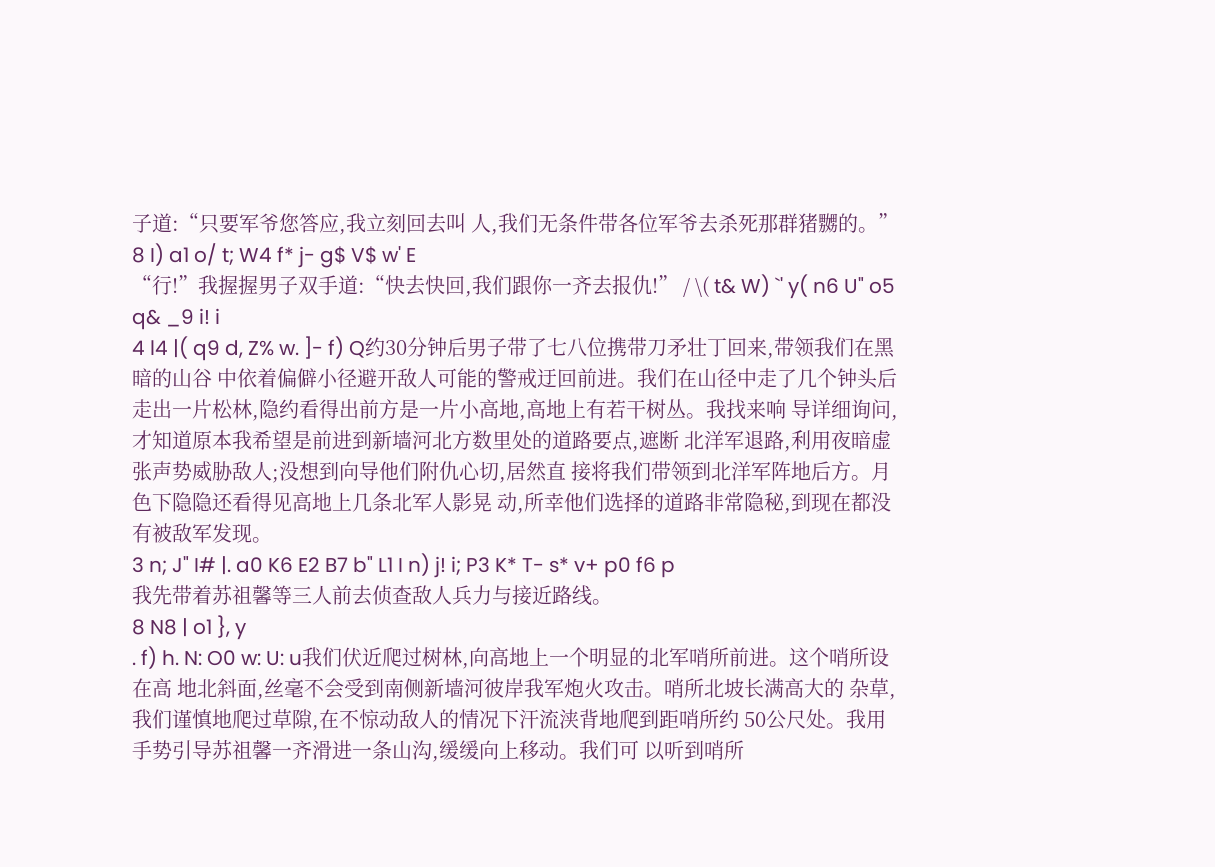子道:“只要军爷您答应,我立刻回去叫 人,我们无条件带各位军爷去杀死那群猪嬲的。”
8 I) a1 o/ t; W4 f* j- g$ V$ w' E
“行!”我握握男子双手道:“快去快回,我们跟你一齐去报仇!” / \( t& W) `' y( n6 U" o5 q& _9 i! i
4 l4 |( q9 d, Z% w. ]- f) Q约30分钟后男子带了七八位携带刀矛壮丁回来,带领我们在黑暗的山谷 中依着偏僻小径避开敌人可能的警戒迂回前进。我们在山径中走了几个钟头后 走出一片松林,隐约看得出前方是一片小高地,高地上有若干树丛。我找来响 导详细询问,才知道原本我希望是前进到新墙河北方数里处的道路要点,遮断 北洋军退路,利用夜暗虚张声势威胁敌人;没想到向导他们附仇心切,居然直 接将我们带领到北洋军阵地后方。月色下隐隐还看得见高地上几条北军人影晃 动,所幸他们选择的道路非常隐秘,到现在都没有被敌军发现。
3 n; J" I# |. a0 K6 E2 B7 b" L1 I n) j! i; P3 K* T- s* v+ p0 f6 p
我先带着苏祖馨等三人前去侦查敌人兵力与接近路线。
8 N8 | o1 }, y
. f) h. N: O0 w: U: u我们伏近爬过树林,向高地上一个明显的北军哨所前进。这个哨所设在高 地北斜面,丝毫不会受到南侧新墙河彼岸我军炮火攻击。哨所北坡长满高大的 杂草,我们谨慎地爬过草隙,在不惊动敌人的情况下汗流浃背地爬到距哨所约 50公尺处。我用手势引导苏祖馨一齐滑进一条山沟,缓缓向上移动。我们可 以听到哨所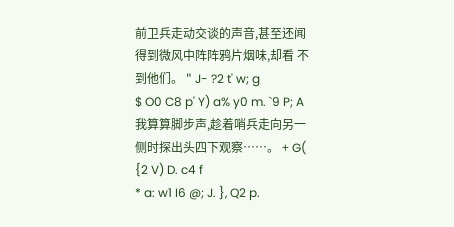前卫兵走动交谈的声音,甚至还闻得到微风中阵阵鸦片烟味,却看 不到他们。 " J- ?2 t' w; g
$ O0 C8 p' Y) a% y0 m. `9 P; A我算算脚步声,趁着哨兵走向另一侧时探出头四下观察……。 + G( {2 V) D. c4 f
* a: w1 I6 @; J. }, Q2 p.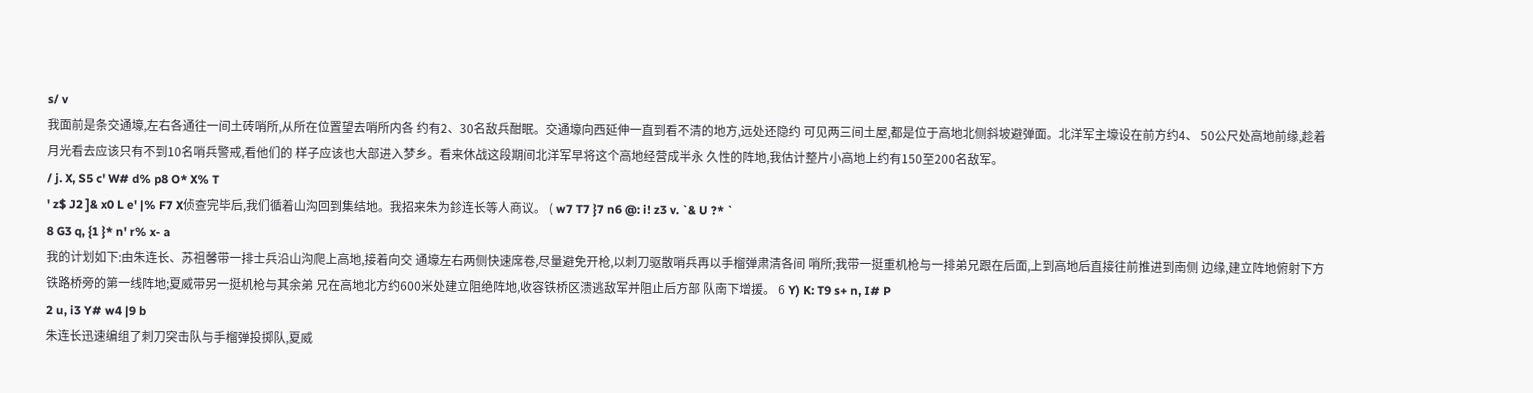s/ v
我面前是条交通壕,左右各通往一间土砖哨所,从所在位置望去哨所内各 约有2、30名敌兵酣眠。交通壕向西延伸一直到看不清的地方,远处还隐约 可见两三间土屋,都是位于高地北侧斜坡避弹面。北洋军主壕设在前方约4、 50公尺处高地前缘,趁着月光看去应该只有不到10名哨兵警戒,看他们的 样子应该也大部进入梦乡。看来休战这段期间北洋军早将这个高地经营成半永 久性的阵地,我估计整片小高地上约有150至200名敌军。
/ j. X, S5 c' W# d% p8 O* X% T
' z$ J2 ]& x0 L e' |% F7 X侦查完毕后,我们循着山沟回到集结地。我招来朱为鉁连长等人商议。 ( w7 T7 }7 n6 @: i! z3 v. `& U ?* `
8 G3 q, {1 }* n' r% x- a
我的计划如下:由朱连长、苏祖馨带一排士兵沿山沟爬上高地,接着向交 通壕左右两侧快速席卷,尽量避免开枪,以刺刀驱散哨兵再以手榴弹肃清各间 哨所;我带一挺重机枪与一排弟兄跟在后面,上到高地后直接往前推进到南侧 边缘,建立阵地俯射下方铁路桥旁的第一线阵地;夏威带另一挺机枪与其余弟 兄在高地北方约600米处建立阻绝阵地,收容铁桥区溃逃敌军并阻止后方部 队南下增援。 6 Y) K: T9 s+ n, I# P
2 u, i3 Y# w4 |9 b
朱连长迅速编组了刺刀突击队与手榴弹投掷队,夏威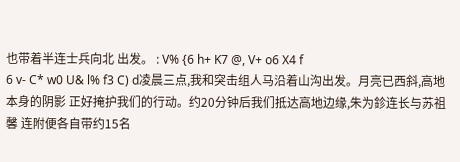也带着半连士兵向北 出发。 : V% {6 h+ K7 @, V+ o6 X4 f
6 v- C* w0 U& l% f3 C) d凌晨三点,我和突击组人马沿着山沟出发。月亮已西斜,高地本身的阴影 正好掩护我们的行动。约20分钟后我们抵达高地边缘,朱为鉁连长与苏祖馨 连附便各自带约15名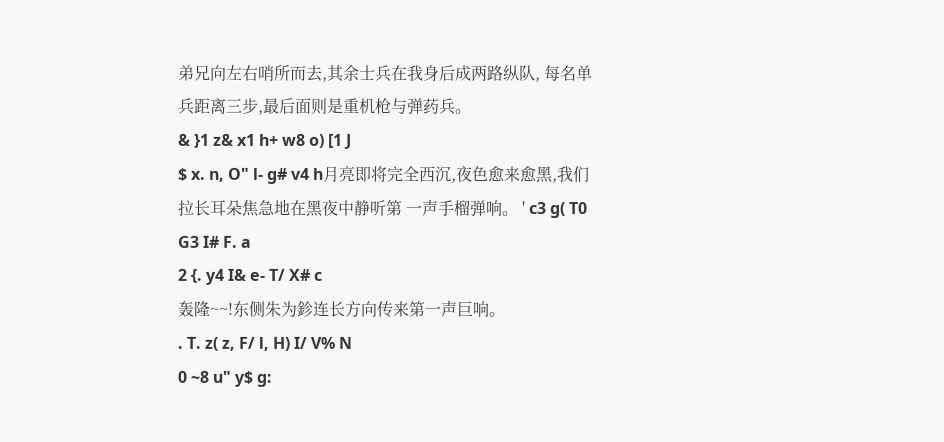弟兄向左右哨所而去,其余士兵在我身后成两路纵队, 每名单兵距离三步,最后面则是重机枪与弹药兵。
& }1 z& x1 h+ w8 o) [1 J
$ x. n, O" l- g# v4 h月亮即将完全西沉,夜色愈来愈黑,我们拉长耳朵焦急地在黑夜中静听第 一声手榴弹响。 ' c3 g( T0 G3 I# F. a
2 {. y4 I& e- T/ X# c
轰隆~~!东侧朱为鉁连长方向传来第一声巨响。
. T. z( z, F/ l, H) I/ V% N
0 ~8 u" y$ g: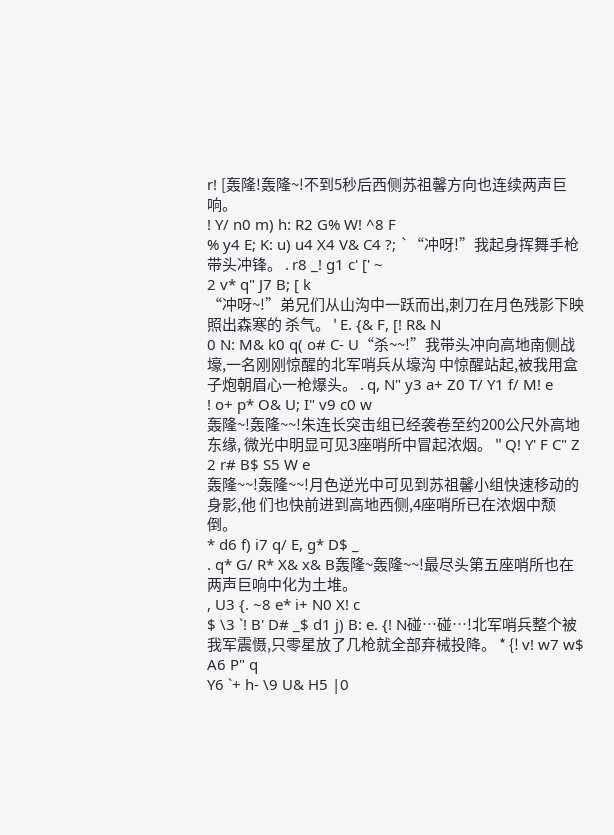r! [轰隆!轰隆~!不到5秒后西侧苏祖馨方向也连续两声巨响。
! Y/ n0 m) h: R2 G% W! ^8 F
% y4 E; K: u) u4 X4 V& C4 ?; `“冲呀!”我起身挥舞手枪带头冲锋。 . r8 _! g1 c' [' ~
2 v* q" J7 B; [ k
“冲呀~!”弟兄们从山沟中一跃而出,刺刀在月色残影下映照出森寒的 杀气。 ' E. {& F, [! R& N
0 N: M& k0 q( o# C- U“杀~~!”我带头冲向高地南侧战壕,一名刚刚惊醒的北军哨兵从壕沟 中惊醒站起,被我用盒子炮朝眉心一枪爆头。 . q, N" y3 a+ Z0 T/ Y1 f/ M! e
! o+ p* O& U; I" v9 c0 w
轰隆~!轰隆~~!朱连长突击组已经袭卷至约200公尺外高地东缘, 微光中明显可见3座哨所中冒起浓烟。 " Q! Y' F C" Z
2 r# B$ S5 W e
轰隆~~!轰隆~~!月色逆光中可见到苏祖馨小组快速移动的身影,他 们也快前进到高地西侧,4座哨所已在浓烟中颓倒。
* d6 f) i7 q/ E, g* D$ _
. q* G/ R* X& x& B轰隆~轰隆~~!最尽头第五座哨所也在两声巨响中化为土堆。
, U3 {. ~8 e* i+ N0 X! c
$ \3 `! B' D# _$ d1 j) B: e. {! N碰…碰…!北军哨兵整个被我军震慑,只零星放了几枪就全部弃械投降。 * {! v! w7 w$ A6 P" q
Y6 `+ h- \9 U& H5 |0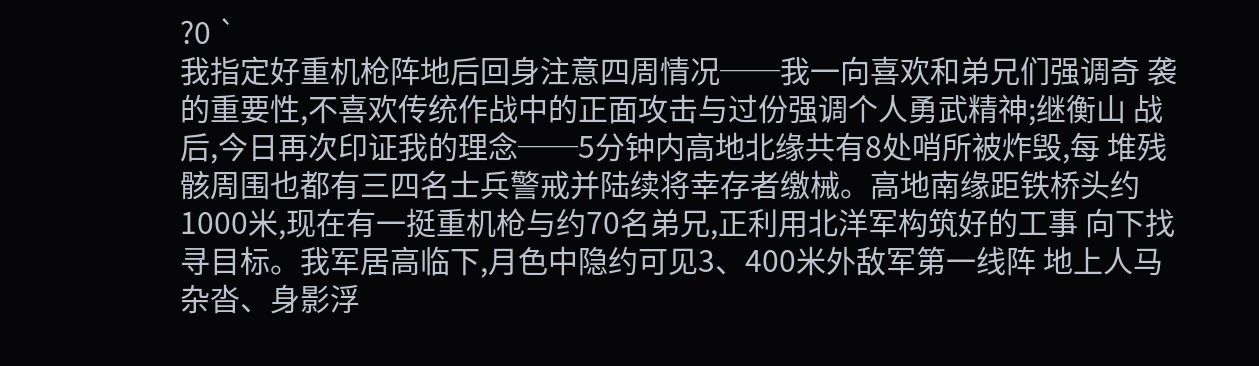?0 `
我指定好重机枪阵地后回身注意四周情况──我一向喜欢和弟兄们强调奇 袭的重要性,不喜欢传统作战中的正面攻击与过份强调个人勇武精神;继衡山 战后,今日再次印证我的理念──5分钟内高地北缘共有8处哨所被炸毁,每 堆残骸周围也都有三四名士兵警戒并陆续将幸存者缴械。高地南缘距铁桥头约 1000米,现在有一挺重机枪与约70名弟兄,正利用北洋军构筑好的工事 向下找寻目标。我军居高临下,月色中隐约可见3、400米外敌军第一线阵 地上人马杂沓、身影浮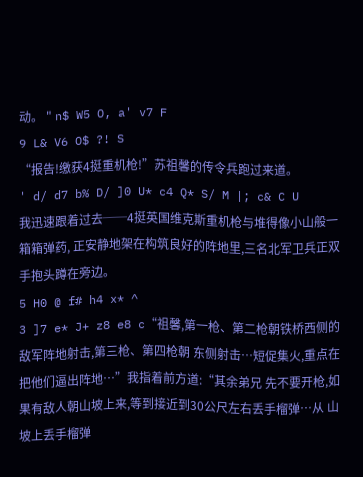动。 " n$ W5 O, a' v7 F
9 L& V6 O$ ?! S
“报告!缴获4挺重机枪!”苏祖馨的传令兵跑过来道。
' d/ d7 b% D/ ]0 U* c4 Q* S/ M |; c& C U
我迅速跟着过去──4挺英国维克斯重机枪与堆得像小山般一箱箱弹药, 正安静地架在构筑良好的阵地里,三名北军卫兵正双手抱头蹲在旁边。
5 H0 @ f# h4 x* ^
3 ]7 e* J+ z8 e8 c“祖馨,第一枪、第二枪朝铁桥西侧的敌军阵地射击,第三枪、第四枪朝 东侧射击…短促集火,重点在把他们逼出阵地…”我指着前方道:“其余弟兄 先不要开枪,如果有敌人朝山坡上来,等到接近到30公尺左右丢手榴弹…从 山坡上丢手榴弹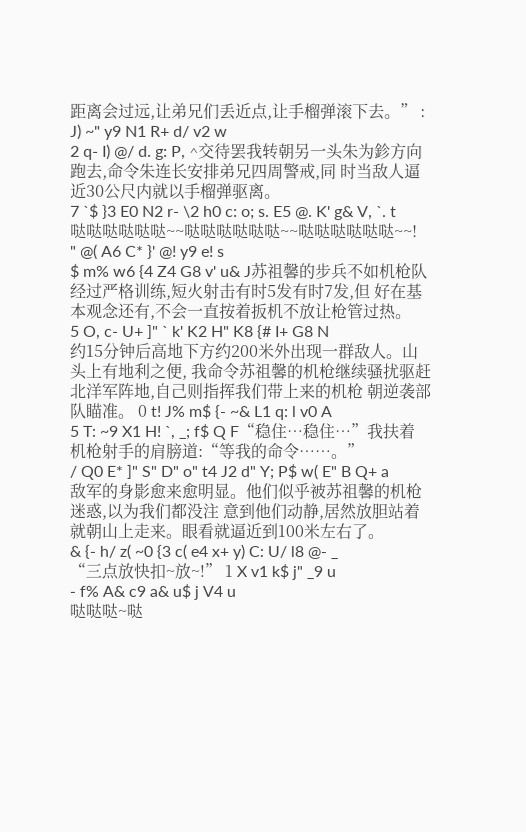距离会过远,让弟兄们丢近点,让手榴弹滚下去。” : J) ~" y9 N1 R+ d/ v2 w
2 q- I) @/ d. g: P, ^交待罢我转朝另一头朱为鉁方向跑去,命令朱连长安排弟兄四周警戒,同 时当敌人逼近30公尺内就以手榴弹驱离。
7 `$ }3 E0 N2 r- \2 h0 c: o; s. E5 @. K' g& V, `. t
哒哒哒哒哒哒~~哒哒哒哒哒哒~~哒哒哒哒哒哒~~!
" @( A6 C* }' @! y9 e! s
$ m% w6 {4 Z4 G8 v' u& J苏祖馨的步兵不如机枪队经过严格训练,短火射击有时5发有时7发,但 好在基本观念还有,不会一直按着扳机不放让枪管过热。
5 O, c- U+ ]" ` k' K2 H" K8 {# I+ G8 N
约15分钟后高地下方约200米外出现一群敌人。山头上有地利之便, 我命令苏祖馨的机枪继续骚扰驱赶北洋军阵地,自己则指挥我们带上来的机枪 朝逆袭部队瞄准。 0 t! J% m$ {- ~& L1 q: l v0 A
5 T: ~9 X1 H! `, _; f$ Q F“稳住…稳住…”我扶着机枪射手的肩膀道:“等我的命令……。”
/ Q0 E* ]" S" D" o" t4 J2 d" Y; P$ w( E" B Q+ a
敌军的身影愈来愈明显。他们似乎被苏祖馨的机枪迷惑,以为我们都没注 意到他们动静,居然放胆站着就朝山上走来。眼看就逼近到100米左右了。
& {- h/ z( ~0 {3 c( e4 x+ y) C: U/ l8 @- _
“三点放快扣~放~!” 1 X v1 k$ j" _9 u
- f% A& c9 a& u$ j V4 u
哒哒哒~哒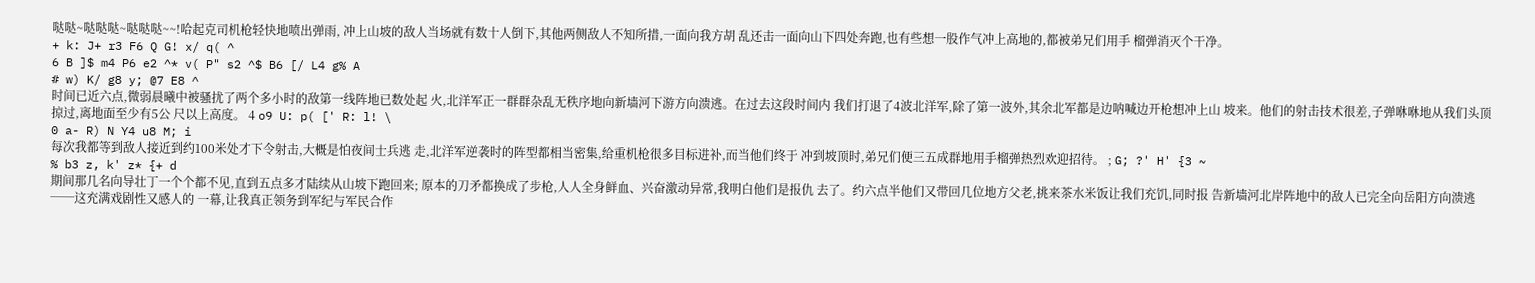哒哒~哒哒哒~哒哒哒~~!哈起克司机枪轻快地喷出弹雨, 冲上山坡的敌人当场就有数十人倒下,其他两侧敌人不知所措,一面向我方胡 乱还击一面向山下四处奔跑,也有些想一股作气冲上高地的,都被弟兄们用手 榴弹消灭个干净。
+ k: J+ r3 F6 Q G! x/ q( ^
6 B ]$ m4 P6 e2 ^* v( P" s2 ^$ B6 [/ L4 g% A
# w) K/ g8 y; @7 E8 ^
时间已近六点,微弱晨曦中被骚扰了两个多小时的敌第一线阵地已数处起 火,北洋军正一群群杂乱无秩序地向新墙河下游方向溃逃。在过去这段时间内 我们打退了4波北洋军,除了第一波外,其余北军都是边呐喊边开枪想冲上山 坡来。他们的射击技术很差,子弹咻咻地从我们头顶掠过,离地面至少有5公 尺以上高度。 4 o9 U: p( [' R: l! \
0 a- R) N Y4 u8 M; i
每次我都等到敌人接近到约100米处才下令射击,大概是怕夜间士兵逃 走,北洋军逆袭时的阵型都相当密集,给重机枪很多目标进补,而当他们终于 冲到坡顶时,弟兄们便三五成群地用手榴弹热烈欢迎招待。 ; G; ?' H' {3 ~
% b3 z, k' z* {+ d
期间那几名向导壮丁一个个都不见,直到五点多才陆续从山坡下跑回来; 原本的刀矛都换成了步枪,人人全身鲜血、兴奋激动异常,我明白他们是报仇 去了。约六点半他们又带回几位地方父老,挑来茶水米饭让我们充饥,同时报 告新墙河北岸阵地中的敌人已完全向岳阳方向溃逃──这充满戏剧性又感人的 一幕,让我真正领务到军纪与军民合作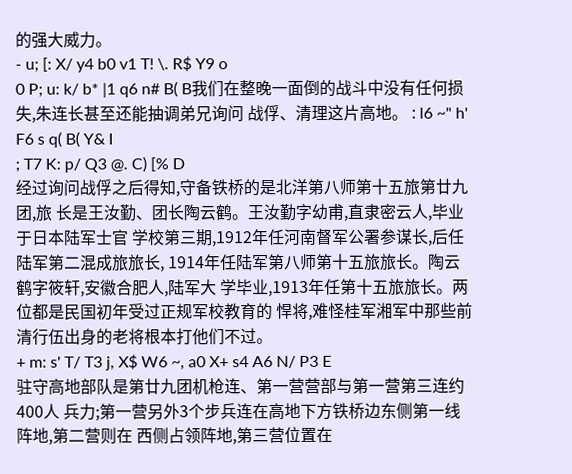的强大威力。
- u; [: X/ y4 b0 v1 T! \. R$ Y9 o
0 P; u: k/ b* |1 q6 n# B( B我们在整晚一面倒的战斗中没有任何损失,朱连长甚至还能抽调弟兄询问 战俘、清理这片高地。 : l6 ~" h' F6 s q( B( Y& I
; T7 K: p/ Q3 @. C) [% D
经过询问战俘之后得知,守备铁桥的是北洋第八师第十五旅第廿九团,旅 长是王汝勤、团长陶云鹤。王汝勤字幼甫,直隶密云人,毕业于日本陆军士官 学校第三期,1912年任河南督军公署参谋长,后任陆军第二混成旅旅长, 1914年任陆军第八师第十五旅旅长。陶云鹤字筱轩,安徽合肥人,陆军大 学毕业,1913年任第十五旅旅长。两位都是民国初年受过正规军校教育的 悍将,难怪桂军湘军中那些前清行伍出身的老将根本打他们不过。
+ m: s' T/ T3 j, X$ W6 ~, a0 X+ s4 A6 N/ P3 E
驻守高地部队是第廿九团机枪连、第一营营部与第一营第三连约400人 兵力;第一营另外3个步兵连在高地下方铁桥边东侧第一线阵地,第二营则在 西侧占领阵地,第三营位置在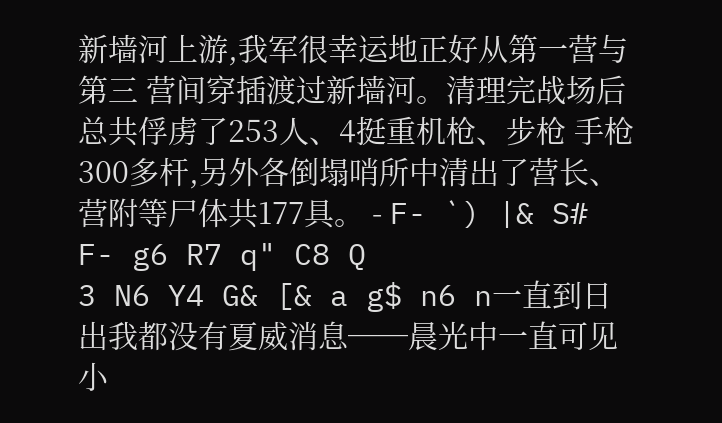新墙河上游,我军很幸运地正好从第一营与第三 营间穿插渡过新墙河。清理完战场后总共俘虏了253人、4挺重机枪、步枪 手枪300多杆,另外各倒塌哨所中清出了营长、营附等尸体共177具。 - F- `) |& S# F- g6 R7 q" C8 Q
3 N6 Y4 G& [& a g$ n6 n一直到日出我都没有夏威消息──晨光中一直可见小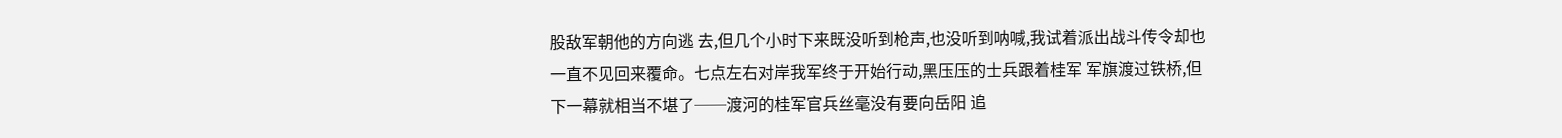股敌军朝他的方向逃 去,但几个小时下来既没听到枪声,也没听到呐喊,我试着派出战斗传令却也 一直不见回来覆命。七点左右对岸我军终于开始行动,黑压压的士兵跟着桂军 军旗渡过铁桥,但下一幕就相当不堪了──渡河的桂军官兵丝毫没有要向岳阳 追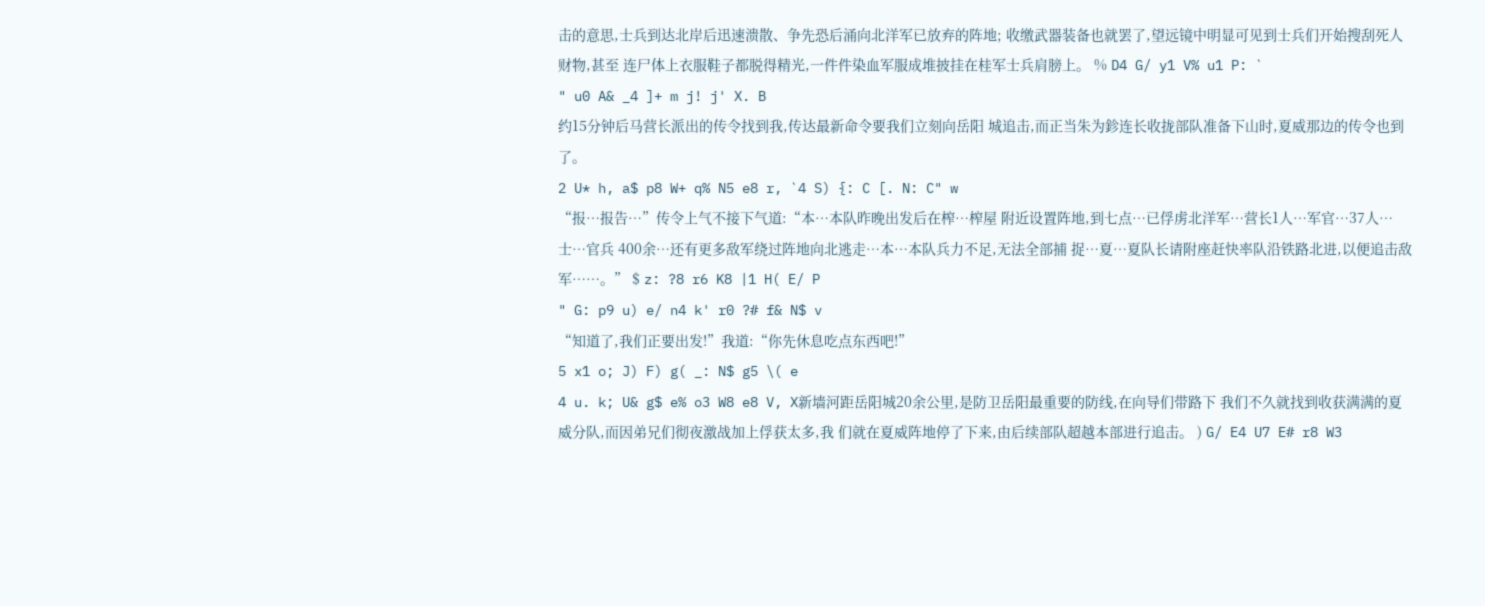击的意思,士兵到达北岸后迅速溃散、争先恐后涌向北洋军已放弃的阵地; 收缴武器装备也就罢了,望远镜中明显可见到士兵们开始搜刮死人财物,甚至 连尸体上衣服鞋子都脱得精光,一件件染血军服成堆披挂在桂军士兵肩膀上。 % D4 G/ y1 V% u1 P: `
" u0 A& _4 ]+ m j! j' X. B
约15分钟后马营长派出的传令找到我,传达最新命令要我们立刻向岳阳 城追击,而正当朱为鉁连长收拢部队准备下山时,夏威那边的传令也到了。
2 U* h, a$ p8 W+ q% N5 e8 r, `4 S) {: C [. N: C" w
“报…报告…”传令上气不接下气道:“本…本队昨晚出发后在榨…榨屋 附近设置阵地,到七点…已俘虏北洋军…营长1人…军官…37人…士…官兵 400余…还有更多敌军绕过阵地向北逃走…本…本队兵力不足,无法全部捕 捉…夏…夏队长请附座赶快率队沿铁路北进,以便追击敌军……。” $ z: ?8 r6 K8 |1 H( E/ P
" G: p9 u) e/ n4 k' r0 ?# f& N$ v
“知道了,我们正要出发!”我道:“你先休息吃点东西吧!”
5 x1 o; J) F) g( _: N$ g5 \( e
4 u. k; U& g$ e% o3 W8 e8 V, X新墙河距岳阳城20余公里,是防卫岳阳最重要的防线,在向导们带路下 我们不久就找到收获满满的夏威分队,而因弟兄们彻夜激战加上俘获太多,我 们就在夏威阵地停了下来,由后续部队超越本部进行追击。 ) G/ E4 U7 E# r8 W3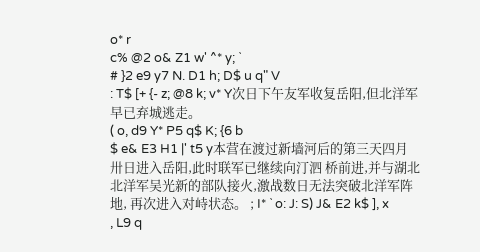o* r
c% @2 o& Z1 w' ^* y; `
# }2 e9 y7 N. D1 h; D$ u q" V
: T$ [+ {- z; @8 k; v* Y次日下午友军收复岳阳,但北洋军早已弃城逃走。
( o, d9 Y* P5 q$ K; {6 b
$ e& E3 H1 |' t5 y本营在渡过新墙河后的第三天四月卅日进入岳阳,此时联军已继续向汀泗 桥前进,并与湖北北洋军吴光新的部队接火,激战数日无法突破北洋军阵地, 再次进入对峙状态。 ; I* ` o: J: S) J& E2 k$ ], x
, L9 q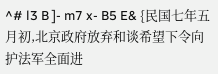^# l3 B ]- m7 x- B5 E& {民国七年五月初,北京政府放弃和谈希望下令向护法军全面进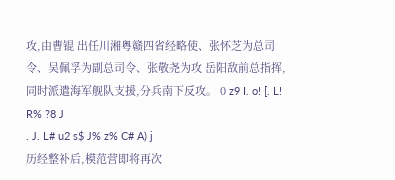攻,由曹锟 出任川湘粤赣四省经略使、张怀芝为总司令、吴佩孚为副总司令、张敬尧为攻 岳阳敌前总指挥,同时派遣海军舰队支援,分兵南下反攻。 0 z9 I. o! [. L! R% ?8 J
. J. L# u2 s$ J% z% C# A) j
历经整补后,模范营即将再次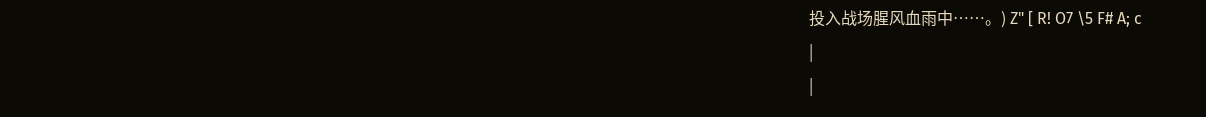投入战场腥风血雨中……。) Z" [ R! O7 \5 F# A; c
|
|